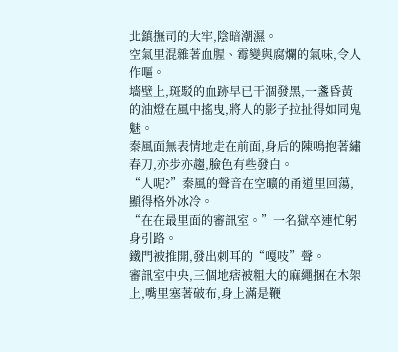北鎮撫司的大牢,陰暗潮濕。
空氣里混雜著血腥、霉變與腐爛的氣味,令人作嘔。
墻壁上,斑駁的血跡早已干涸發黑,一盞昏黃的油燈在風中搖曳,將人的影子拉扯得如同鬼魅。
秦風面無表情地走在前面,身后的陳鳴抱著繡春刀,亦步亦趨,臉色有些發白。
“人呢?”秦風的聲音在空曠的甬道里回蕩,顯得格外冰冷。
“在在最里面的審訊室。”一名獄卒連忙躬身引路。
鐵門被推開,發出刺耳的“嘎吱”聲。
審訊室中央,三個地痞被粗大的麻繩捆在木架上,嘴里塞著破布,身上滿是鞭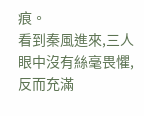痕。
看到秦風進來,三人眼中沒有絲毫畏懼,反而充滿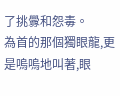了挑釁和怨毒。
為首的那個獨眼龍,更是嗚嗚地叫著,眼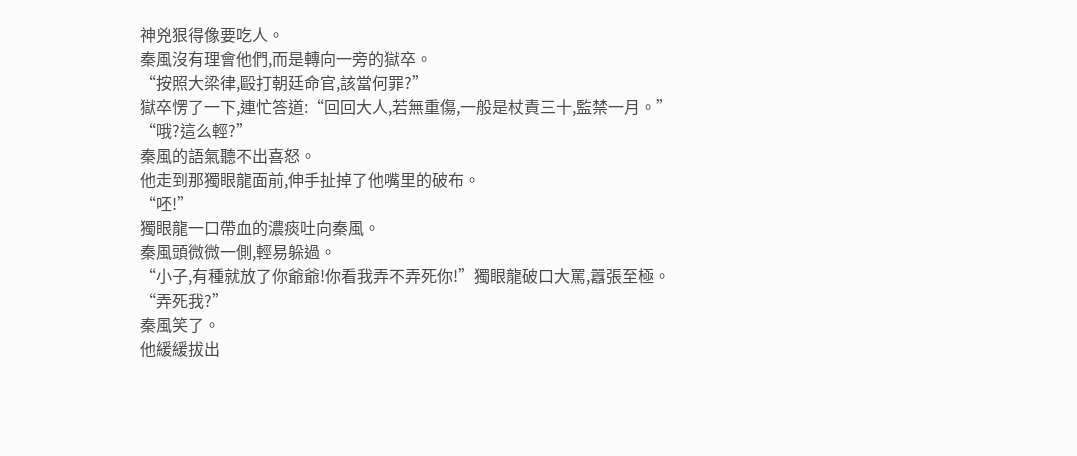神兇狠得像要吃人。
秦風沒有理會他們,而是轉向一旁的獄卒。
“按照大梁律,毆打朝廷命官,該當何罪?”
獄卒愣了一下,連忙答道:“回回大人,若無重傷,一般是杖責三十,監禁一月。”
“哦?這么輕?”
秦風的語氣聽不出喜怒。
他走到那獨眼龍面前,伸手扯掉了他嘴里的破布。
“呸!”
獨眼龍一口帶血的濃痰吐向秦風。
秦風頭微微一側,輕易躲過。
“小子,有種就放了你爺爺!你看我弄不弄死你!”獨眼龍破口大罵,囂張至極。
“弄死我?”
秦風笑了。
他緩緩拔出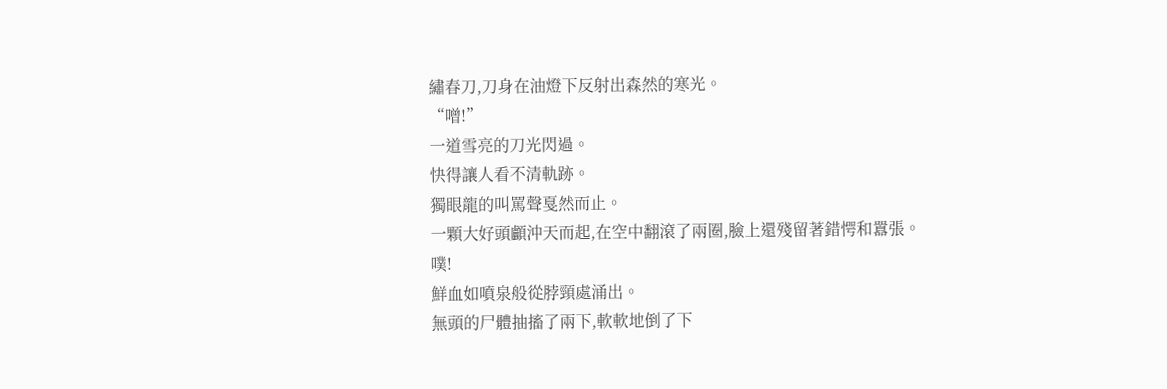繡春刀,刀身在油燈下反射出森然的寒光。
“噌!”
一道雪亮的刀光閃過。
快得讓人看不清軌跡。
獨眼龍的叫罵聲戛然而止。
一顆大好頭顱沖天而起,在空中翻滾了兩圈,臉上還殘留著錯愕和囂張。
噗!
鮮血如噴泉般從脖頸處涌出。
無頭的尸體抽搐了兩下,軟軟地倒了下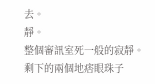去。
靜。
整個審訊室死一般的寂靜。
剩下的兩個地痞眼珠子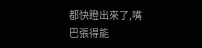都快瞪出來了,嘴巴張得能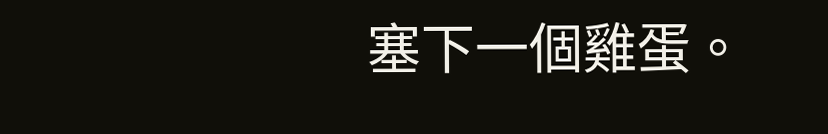塞下一個雞蛋。